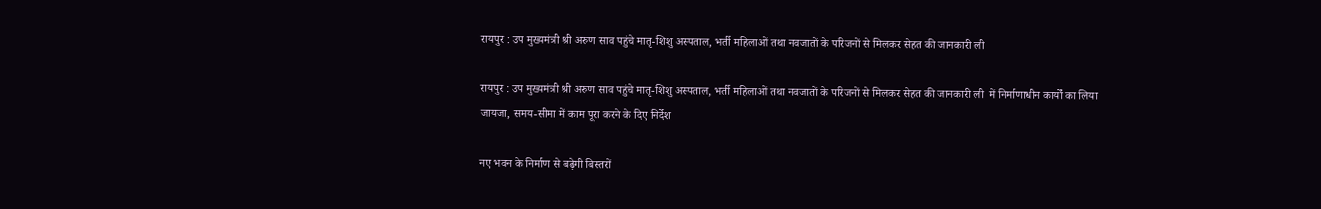रायपुर : उप मुख्यमंत्री श्री अरुण साव पहुंचे मातृ-शिशु अस्पताल, भर्ती महिलाओं तथा नवजातों के परिजनों से मिलकर सेहत की जानकारी ली

रायपुर : उप मुख्यमंत्री श्री अरुण साव पहुंचे मातृ-शिशु अस्पताल, भर्ती महिलाओं तथा नवजातों के परिजनों से मिलकर सेहत की जानकारी ली  में निर्माणाधीन कार्यों का लिया जायजा, समय-सीमा में काम पूरा करने के दिए निर्देश

नए भवन के निर्माण से बढ़ेगी बिस्तरों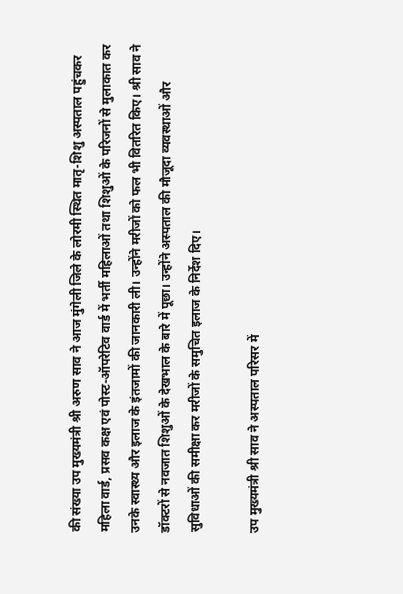की संख्या उप मुख्यमंत्री श्री अरुण साव ने आज मुंगेली जिले के लोरमी स्थित मातृ-शिशु अस्पताल पहुंचकर महिला वार्ड, प्रसव कक्ष एवं पोस्ट-ऑपरेटिव वार्ड में भर्ती महिलाओं तथा शिशुओं के परिजनों से मुलाकात कर उनके स्वास्थ्य और इलाज के इंतजामों की जानकारी ली। उन्होंने मरीजों को फल भी वितरित किए। श्री साव ने डॉक्टरों से नवजात शिशुओं के देखभाल के बारे में पूछा। उन्होंने अस्पताल की मौजूदा व्यवस्थाओं और सुविधाओं की समीक्षा कर मरीजों के समुचित इलाज के निर्देश दिए।

उप मुख्यमंत्री श्री साव ने अस्पताल परिसर में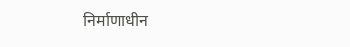निर्माणाधीन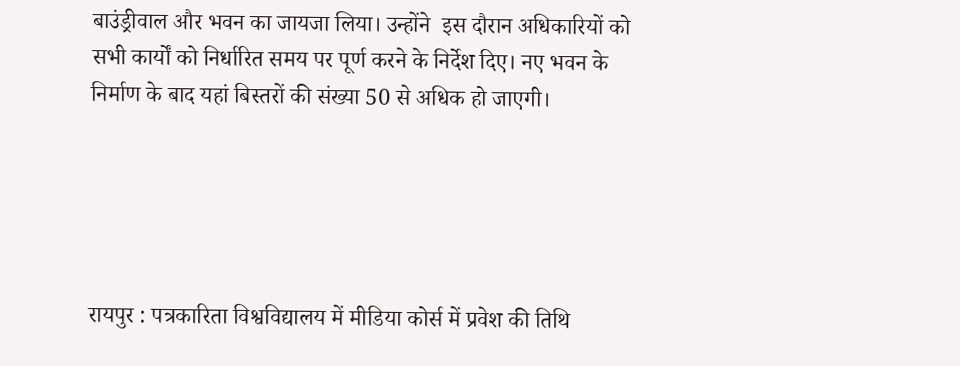बाउंड्रीवाल और भवन का जायजा लिया। उन्होंने  इस दौरान अधिकारियों को सभी कार्यों को निर्धारित समय पर पूर्ण करने के निर्देश दिए। नए भवन के निर्माण के बाद यहां बिस्तरों की संख्या 50 से अधिक हो जाएगी।





रायपुर : पत्रकारिता विश्वविद्यालय में मीडिया कोर्स में प्रवेश की तिथि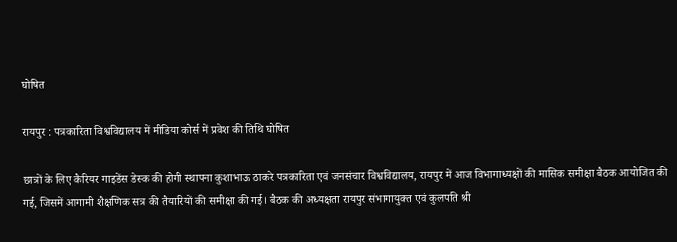घोषित

रायपुर : पत्रकारिता विश्वविद्यालय में मीडिया कोर्स में प्रवेश की तिथि घोषित

छात्रों के लिए कैरियर गाइडेंस डेस्क की होगी स्थापना कुशाभाऊ ठाकरे पत्रकारिता एवं जनसंचार विश्वविद्यालय, रायपुर में आज विभागाध्यक्षों की मासिक समीक्षा बैठक आयोजित की गई, जिसमें आगामी शैक्षणिक सत्र की तैयारियों की समीक्षा की गई। बैठक की अध्यक्षता रायपुर संभागायुक्त एवं कुलपति श्री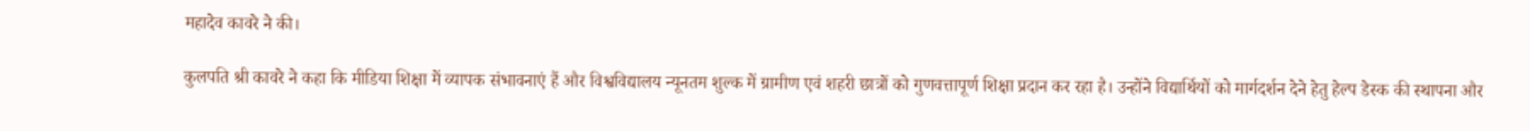महादेव कावरे ने की।

कुलपति श्री कावरे ने कहा कि मीडिया शिक्षा में व्यापक संभावनाएं हैं और विश्वविद्यालय न्यूनतम शुल्क में ग्रामीण एवं शहरी छात्रों को गुणवत्तापूर्ण शिक्षा प्रदान कर रहा है। उन्होंने विद्यार्थियों को मार्गदर्शन देने हेतु हेल्प डेस्क की स्थापना और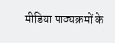मीडिया पाठ्यक्रमों के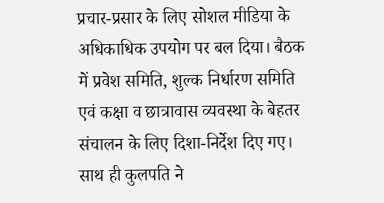प्रचार-प्रसार के लिए सोशल मीडिया के अधिकाधिक उपयोग पर बल दिया। बैठक में प्रवेश समिति, शुल्क निर्धारण समिति एवं कक्षा व छात्रावास व्यवस्था के बेहतर संचालन के लिए दिशा-निर्देश दिए गए। साथ ही कुलपति ने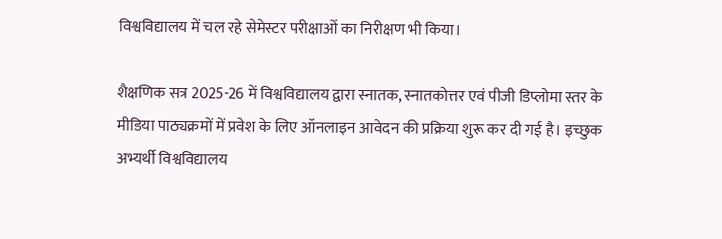विश्वविद्यालय में चल रहे सेमेस्टर परीक्षाओं का निरीक्षण भी किया।

शैक्षणिक सत्र 2025-26 में विश्वविद्यालय द्वारा स्नातक, स्नातकोत्तर एवं पीजी डिप्लोमा स्तर के मीडिया पाठ्यक्रमों में प्रवेश के लिए ऑनलाइन आवेदन की प्रक्रिया शुरू कर दी गई है। इच्छुक अभ्यर्थी विश्वविद्यालय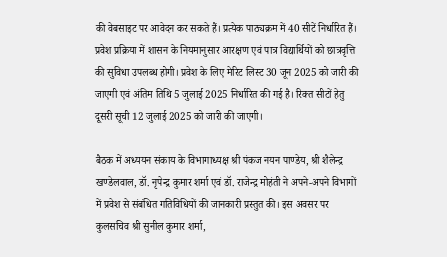की वेबसाइट पर आवेदन कर सकते हैं। प्रत्येक पाठ्यक्रम में 40 सीटें निर्धारित हैं। प्रवेश प्रक्रिया में शासन के नियमानुसार आरक्षण एवं पात्र विद्यार्थियों को छात्रवृत्ति की सुविधा उपलब्ध होगी। प्रवेश के लिए मेरिट लिस्ट 30 जून 2025 को जारी की जाएगी एवं अंतिम तिथि 5 जुलाई 2025 निर्धारित की गई है। रिक्त सीटों हेतु दूसरी सूची 12 जुलाई 2025 को जारी की जाएगी।

बैठक में अध्ययन संकाय के विभागाध्यक्ष श्री पंकज नयन पाण्डेय, श्री शैलेन्द्र खण्डेलवाल, डॉ. नृपेन्द्र कुमार शर्मा एवं डॉ. राजेन्द्र मोहंती ने अपने-अपने विभागों में प्रवेश से संबंधित गतिविधियों की जानकारी प्रस्तुत की। इस अवसर पर कुलसचिव श्री सुनील कुमार शर्मा,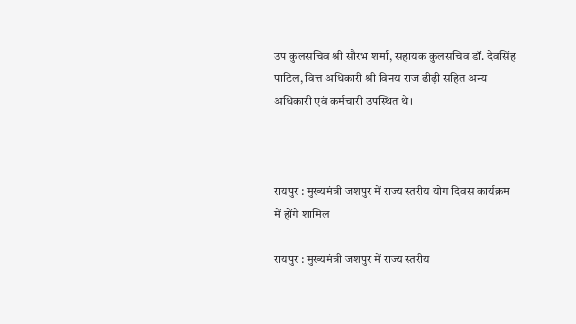उप कुलसचिव श्री सौरभ शर्मा, सहायक कुलसचिव डॉ. देवसिंह पाटिल, वित्त अधिकारी श्री विनय राज ढीढ़ी सहित अन्य अधिकारी एवं कर्मचारी उपस्थित थे।



रायपुर : मुख्यमंत्री जशपुर में राज्य स्तरीय योग दिवस कार्यक्रम में होंगे शामिल

रायपुर : मुख्यमंत्री जशपुर में राज्य स्तरीय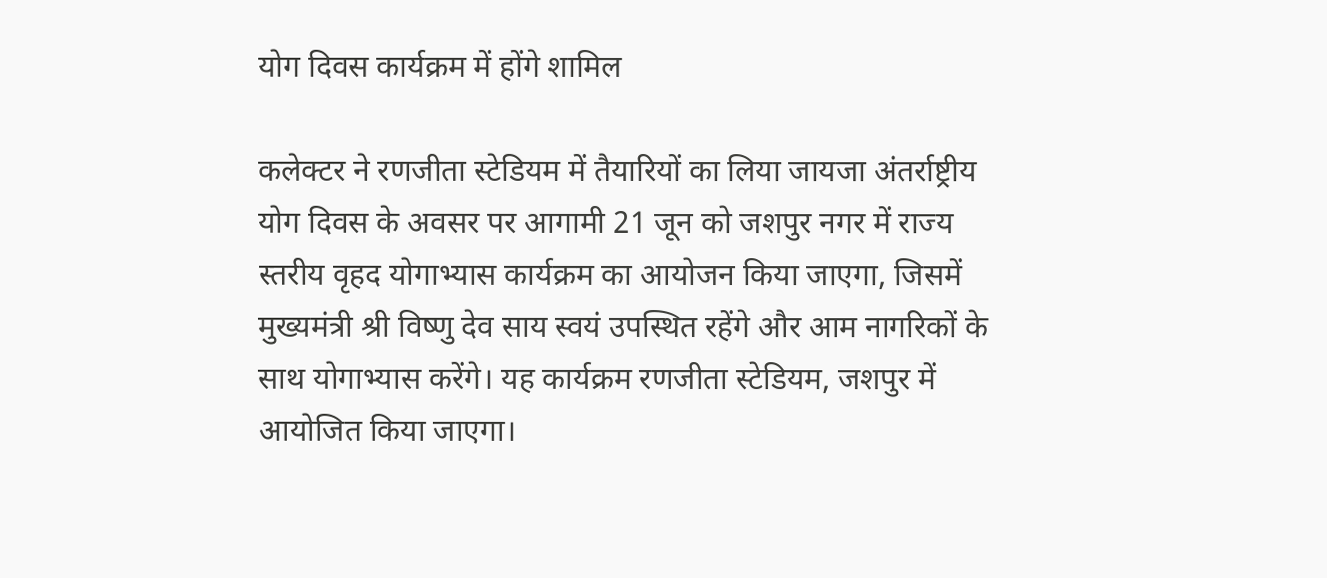योग दिवस कार्यक्रम में होंगे शामिल

कलेक्टर ने रणजीता स्टेडियम में तैयारियों का लिया जायजा अंतर्राष्ट्रीय योग दिवस के अवसर पर आगामी 21 जून को जशपुर नगर में राज्य स्तरीय वृहद योगाभ्यास कार्यक्रम का आयोजन किया जाएगा, जिसमें मुख्यमंत्री श्री विष्णु देव साय स्वयं उपस्थित रहेंगे और आम नागरिकों के साथ योगाभ्यास करेंगे। यह कार्यक्रम रणजीता स्टेडियम, जशपुर में आयोजित किया जाएगा।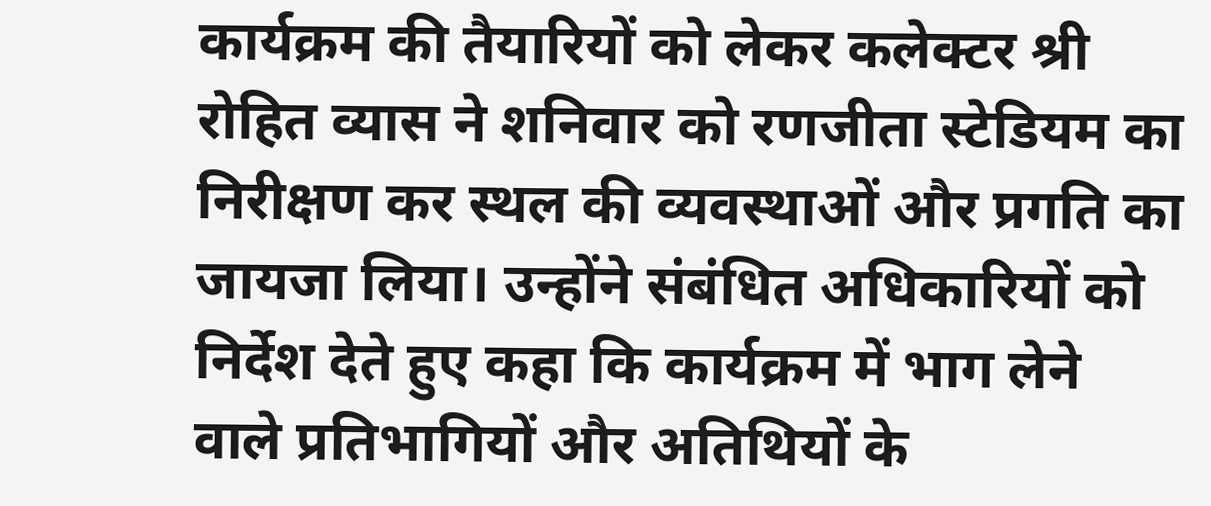कार्यक्रम की तैयारियों को लेकर कलेक्टर श्री रोहित व्यास ने शनिवार को रणजीता स्टेडियम का निरीक्षण कर स्थल की व्यवस्थाओं और प्रगति का जायजा लिया। उन्होंने संबंधित अधिकारियों को निर्देश देते हुए कहा कि कार्यक्रम में भाग लेने वाले प्रतिभागियों और अतिथियों के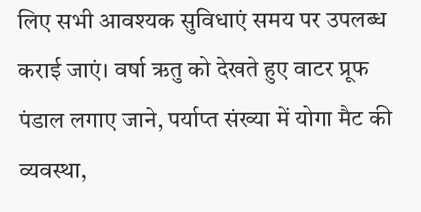लिए सभी आवश्यक सुविधाएं समय पर उपलब्ध कराई जाएं। वर्षा ऋतु को देखते हुए वाटर प्रूफ पंडाल लगाए जाने, पर्याप्त संख्या में योगा मैट की व्यवस्था,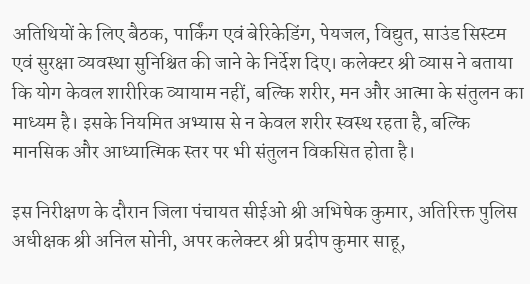अतिथियों के लिए बैठक, पार्किंग एवं बेरिकेडिंग, पेयजल, विद्युत, साउंड सिस्टम एवं सुरक्षा व्यवस्था सुनिश्चित की जाने के निर्देश दिए। कलेक्टर श्री व्यास ने बताया कि योग केवल शारीरिक व्यायाम नहीं, बल्कि शरीर, मन और आत्मा के संतुलन का माध्यम है। इसके नियमित अभ्यास से न केवल शरीर स्वस्थ रहता है, बल्कि मानसिक और आध्यात्मिक स्तर पर भी संतुलन विकसित होता है।

इस निरीक्षण के दौरान जिला पंचायत सीईओ श्री अभिषेक कुमार, अतिरिक्त पुलिस अधीक्षक श्री अनिल सोनी, अपर कलेक्टर श्री प्रदीप कुमार साहू,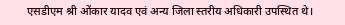एसडीएम श्री ओंकार यादव एवं अन्य जिला स्तरीय अधिकारी उपस्थित थे।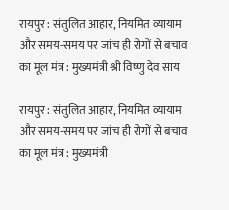रायपुर : संतुलित आहार, नियमित व्यायाम और समय-समय पर जांच ही रोगों से बचाव का मूल मंत्र : मुख्यमंत्री श्री विष्णु देव साय

रायपुर : संतुलित आहार, नियमित व्यायाम और समय-समय पर जांच ही रोगों से बचाव का मूल मंत्र : मुख्यमंत्री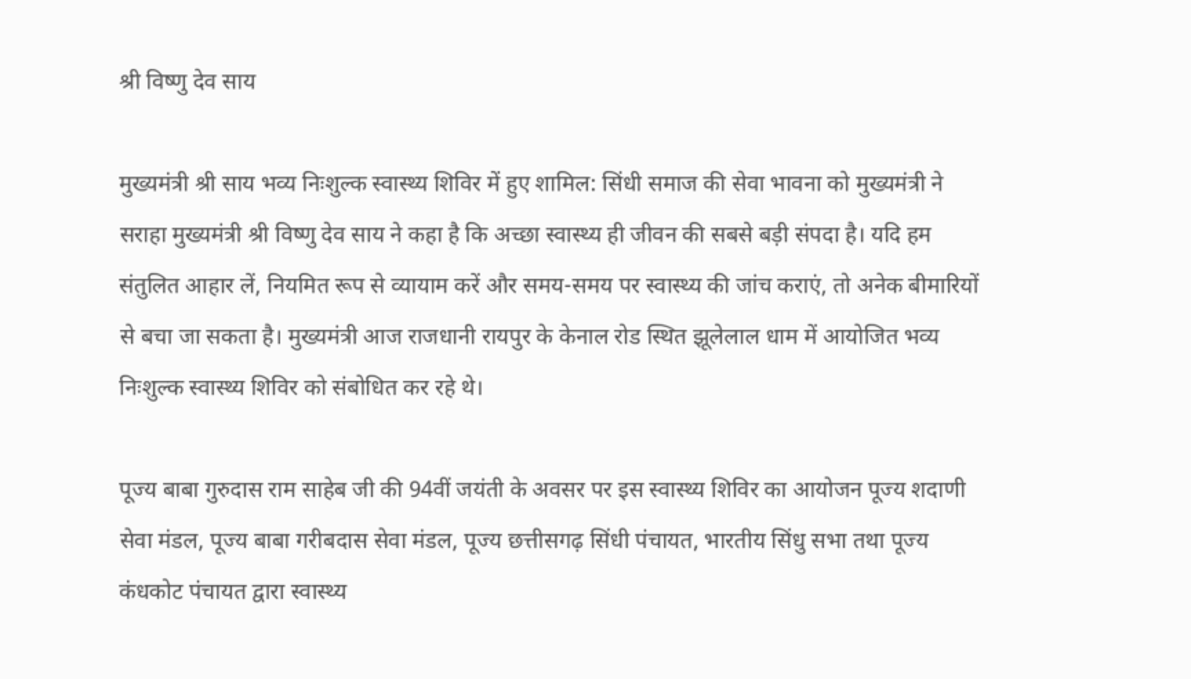श्री विष्णु देव साय

मुख्यमंत्री श्री साय भव्य निःशुल्क स्वास्थ्य शिविर में हुए शामिल: सिंधी समाज की सेवा भावना को मुख्यमंत्री ने सराहा मुख्यमंत्री श्री विष्णु देव साय ने कहा है कि अच्छा स्वास्थ्य ही जीवन की सबसे बड़ी संपदा है। यदि हम संतुलित आहार लें, नियमित रूप से व्यायाम करें और समय-समय पर स्वास्थ्य की जांच कराएं, तो अनेक बीमारियों से बचा जा सकता है। मुख्यमंत्री आज राजधानी रायपुर के केनाल रोड स्थित झूलेलाल धाम में आयोजित भव्य निःशुल्क स्वास्थ्य शिविर को संबोधित कर रहे थे।

पूज्य बाबा गुरुदास राम साहेब जी की 94वीं जयंती के अवसर पर इस स्वास्थ्य शिविर का आयोजन पूज्य शदाणी सेवा मंडल, पूज्य बाबा गरीबदास सेवा मंडल, पूज्य छत्तीसगढ़ सिंधी पंचायत, भारतीय सिंधु सभा तथा पूज्य कंधकोट पंचायत द्वारा स्वास्थ्य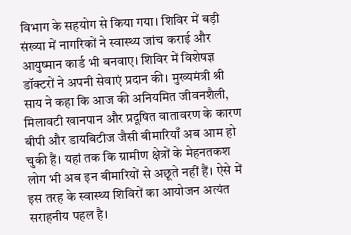विभाग के सहयोग से किया गया। शिविर में बड़ी संख्या में नागरिकों ने स्वास्थ्य जांच कराई और आयुष्मान कार्ड भी बनवाए। शिविर में विशेषज्ञ डॉक्टरों ने अपनी सेवाएं प्रदान की। मुख्यमंत्री श्री साय ने कहा कि आज की अनियमित जीवनशैली, मिलावटी खानपान और प्रदूषित वातावरण के कारण बीपी और डायबिटीज जैसी बीमारियाँ अब आम हो चुकी हैं। यहां तक कि ग्रामीण क्षेत्रों के मेहनतकश लोग भी अब इन बीमारियों से अछूते नहीं हैं। ऐसे में इस तरह के स्वास्थ्य शिविरों का आयोजन अत्यंत सराहनीय पहल है।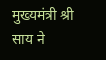मुख्यमंत्री श्री साय ने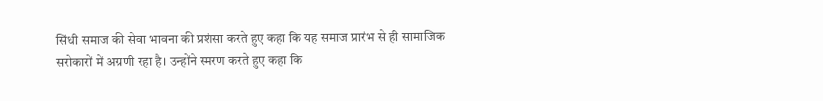सिंधी समाज की सेवा भावना की प्रशंसा करते हुए कहा कि यह समाज प्रारंभ से ही सामाजिक सरोकारों में अग्रणी रहा है। उन्होंने स्मरण करते हुए कहा कि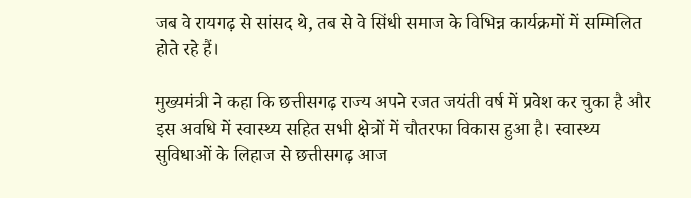जब वे रायगढ़ से सांसद थे, तब से वे सिंधी समाज के विभिन्न कार्यक्रमों में सम्मिलित होते रहे हैं।

मुख्यमंत्री ने कहा कि छत्तीसगढ़ राज्य अपने रजत जयंती वर्ष में प्रवेश कर चुका है और इस अवधि में स्वास्थ्य सहित सभी क्षेत्रों में चौतरफा विकास हुआ है। स्वास्थ्य सुविधाओं के लिहाज से छत्तीसगढ़ आज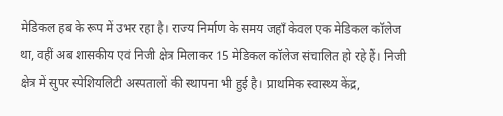मेडिकल हब के रूप में उभर रहा है। राज्य निर्माण के समय जहाँ केवल एक मेडिकल कॉलेज था, वहीं अब शासकीय एवं निजी क्षेत्र मिलाकर 15 मेडिकल कॉलेज संचालित हो रहे हैं। निजी क्षेत्र में सुपर स्पेशियलिटी अस्पतालों की स्थापना भी हुई है। प्राथमिक स्वास्थ्य केंद्र,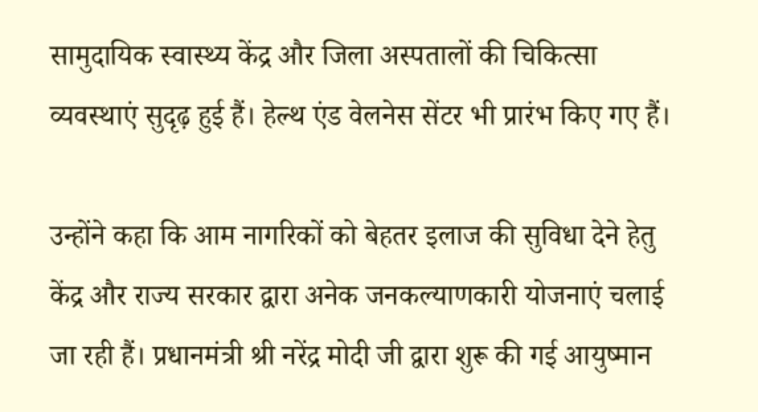सामुदायिक स्वास्थ्य केंद्र और जिला अस्पतालों की चिकित्सा व्यवस्थाएं सुदृढ़ हुई हैं। हेल्थ एंड वेलनेस सेंटर भी प्रारंभ किए गए हैं।

उन्होंने कहा कि आम नागरिकों को बेहतर इलाज की सुविधा देने हेतु केंद्र और राज्य सरकार द्वारा अनेक जनकल्याणकारी योजनाएं चलाई जा रही हैं। प्रधानमंत्री श्री नरेंद्र मोदी जी द्वारा शुरू की गई आयुष्मान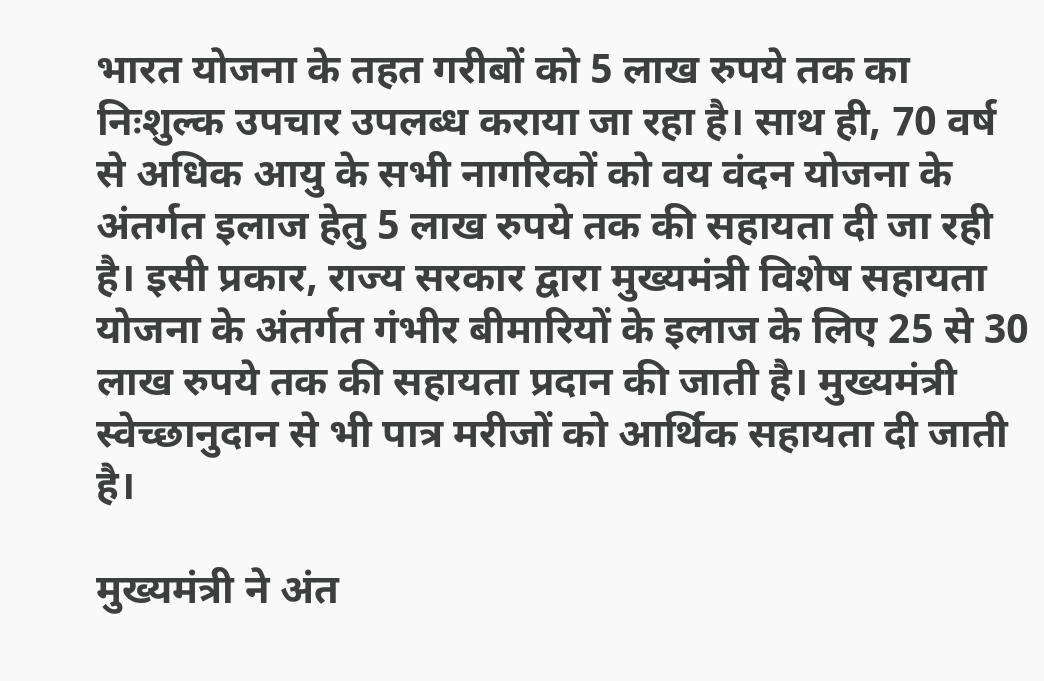भारत योजना के तहत गरीबों को 5 लाख रुपये तक का निःशुल्क उपचार उपलब्ध कराया जा रहा है। साथ ही, 70 वर्ष से अधिक आयु के सभी नागरिकों को वय वंदन योजना के अंतर्गत इलाज हेतु 5 लाख रुपये तक की सहायता दी जा रही है। इसी प्रकार, राज्य सरकार द्वारा मुख्यमंत्री विशेष सहायता योजना के अंतर्गत गंभीर बीमारियों के इलाज के लिए 25 से 30 लाख रुपये तक की सहायता प्रदान की जाती है। मुख्यमंत्री स्वेच्छानुदान से भी पात्र मरीजों को आर्थिक सहायता दी जाती है।

मुख्यमंत्री ने अंत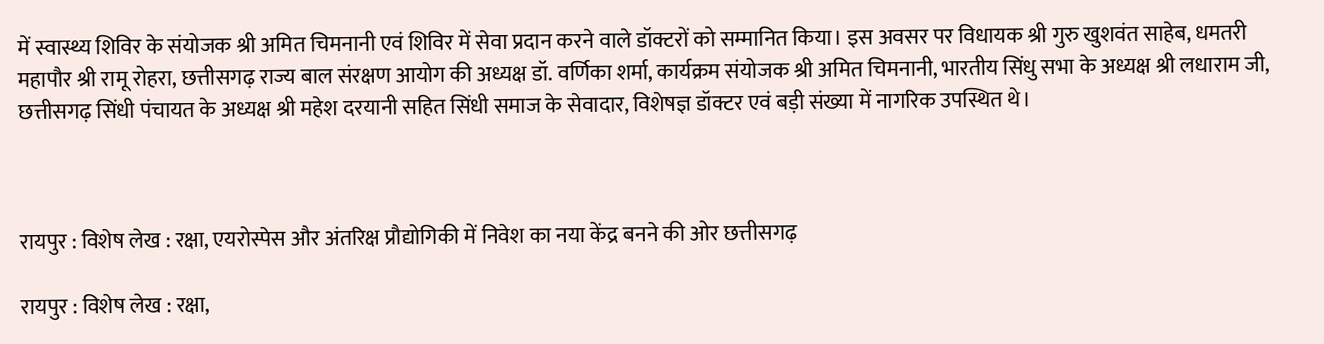में स्वास्थ्य शिविर के संयोजक श्री अमित चिमनानी एवं शिविर में सेवा प्रदान करने वाले डॉक्टरों को सम्मानित किया। इस अवसर पर विधायक श्री गुरु खुशवंत साहेब, धमतरी महापौर श्री रामू रोहरा, छत्तीसगढ़ राज्य बाल संरक्षण आयोग की अध्यक्ष डॉ. वर्णिका शर्मा, कार्यक्रम संयोजक श्री अमित चिमनानी, भारतीय सिंधु सभा के अध्यक्ष श्री लधाराम जी, छत्तीसगढ़ सिंधी पंचायत के अध्यक्ष श्री महेश दरयानी सहित सिंधी समाज के सेवादार, विशेषज्ञ डॉक्टर एवं बड़ी संख्या में नागरिक उपस्थित थे।



रायपुर : विशेष लेख : रक्षा, एयरोस्पेस और अंतरिक्ष प्रौद्योगिकी में निवेश का नया केंद्र बनने की ओर छत्तीसगढ़

रायपुर : विशेष लेख : रक्षा,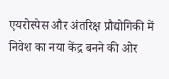एयरोस्पेस और अंतरिक्ष प्रौद्योगिकी में निवेश का नया केंद्र बनने की ओर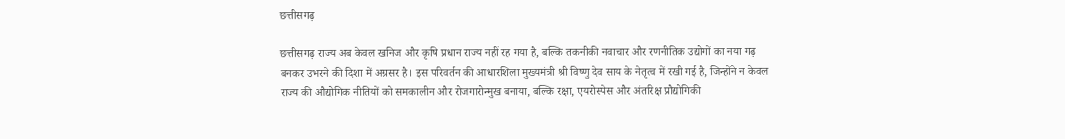छत्तीसगढ़

छत्तीसगढ़ राज्य अब केवल खनिज और कृषि प्रधान राज्य नहीं रह गया है, बल्कि तकनीकी नवाचार और रणनीतिक उद्योगों का नया गढ़ बनकर उभरने की दिशा में अग्रसर है। इस परिवर्तन की आधारशिला मुख्यमंत्री श्री विष्णु देव साय के नेतृत्व में रखी गई है, जिन्होंने न केवल राज्य की औद्योगिक नीतियों को समकालीन और रोजगारोन्मुख बनाया, बल्कि रक्षा, एयरोस्पेस और अंतरिक्ष प्रौद्योगिकी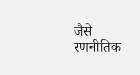जैसे रणनीतिक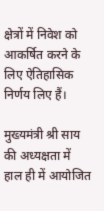क्षेत्रों में निवेश को आकर्षित करने के लिए ऐतिहासिक निर्णय लिए हैं।

मुख्यमंत्री श्री साय की अध्यक्षता में हाल ही में आयोजित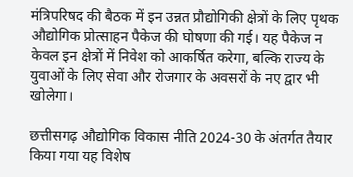मंत्रिपरिषद की बैठक में इन उन्नत प्रौद्योगिकी क्षेत्रों के लिए पृथक औद्योगिक प्रोत्साहन पैकेज की घोषणा की गई। यह पैकेज न केवल इन क्षेत्रों में निवेश को आकर्षित करेगा, बल्कि राज्य के युवाओं के लिए सेवा और रोजगार के अवसरों के नए द्वार भी खोलेगा।

छत्तीसगढ़ औद्योगिक विकास नीति 2024-30 के अंतर्गत तैयार किया गया यह विशेष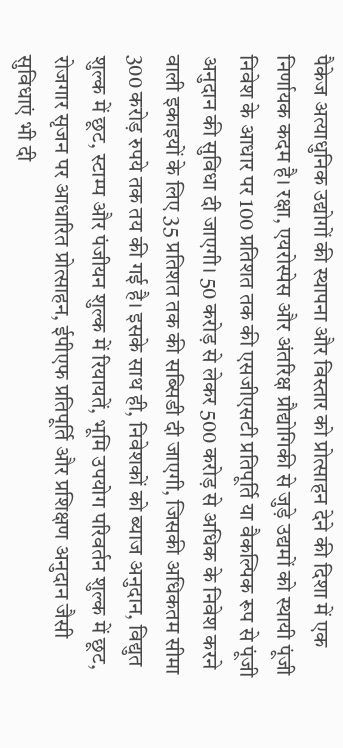पैकेज अत्याधुनिक उद्योगों की स्थापना और विस्तार को प्रोत्साहन देने की दिशा में एक निर्णायक कदम है। रक्षा, एयरोस्पेस और अंतरिक्ष प्रौद्योगिकी से जुड़े उद्यमों को स्थायी पूंजी निवेश के आधार पर 100 प्रतिशत तक की एसजीएसटी प्रतिपूर्ति या वैकल्पिक रूप से पूंजी अनुदान की सुविधा दी जाएगी। 50 करोड़ से लेकर 500 करोड़ से अधिक के निवेश करने वाली इकाइयों के लिए 35 प्रतिशत तक की सब्सिडी दी जाएगी, जिसकी अधिकतम सीमा 300 करोड़ रुपये तक तय की गई है। इसके साथ ही, निवेशकों को ब्याज अनुदान, विद्युत शुल्क में छूट, स्टाम्प और पंजीयन शुल्क में रियायतें, भूमि उपयोग परिवर्तन शुल्क में छूट, रोजगार सृजन पर आधारित प्रोत्साहन, ईपीएफ प्रतिपूर्ति और प्रशिक्षण अनुदान जैसी सुविधाएं भी दी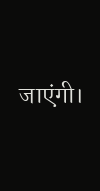जाएंगी।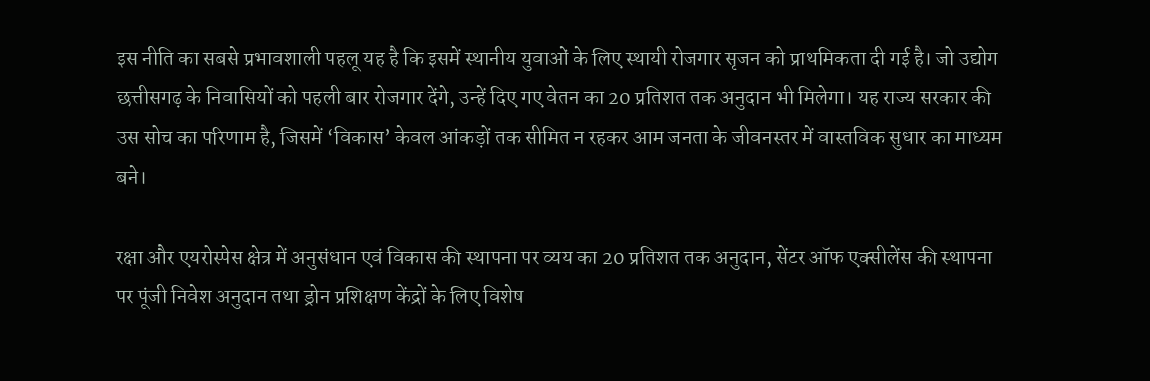इस नीति का सबसे प्रभावशाली पहलू यह है कि इसमें स्थानीय युवाओं के लिए स्थायी रोजगार सृजन को प्राथमिकता दी गई है। जो उद्योग छत्तीसगढ़ के निवासियों को पहली बार रोजगार देंगे, उन्हें दिए गए वेतन का 20 प्रतिशत तक अनुदान भी मिलेगा। यह राज्य सरकार की उस सोच का परिणाम है, जिसमें ‘विकास’ केवल आंकड़ों तक सीमित न रहकर आम जनता के जीवनस्तर में वास्तविक सुधार का माध्यम बने।

रक्षा और एयरोस्पेस क्षेत्र में अनुसंधान एवं विकास की स्थापना पर व्यय का 20 प्रतिशत तक अनुदान, सेंटर ऑफ एक्सीलेंस की स्थापना पर पूंजी निवेश अनुदान तथा ड्रोन प्रशिक्षण केंद्रों के लिए विशेष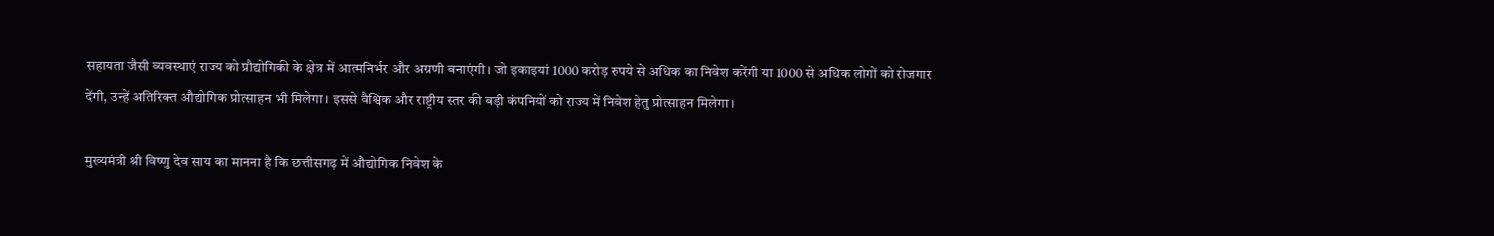सहायता जैसी व्यवस्थाएं राज्य को प्रौद्योगिकी के क्षेत्र में आत्मनिर्भर और अग्रणी बनाएंगी। जो इकाइयां 1000 करोड़ रुपये से अधिक का निवेश करेंगी या 1000 से अधिक लोगों को रोजगार देंगी, उन्हें अतिरिक्त औद्योगिक प्रोत्साहन भी मिलेगा। इससे वैश्विक और राष्ट्रीय स्तर की बड़ी कंपनियों को राज्य में निवेश हेतु प्रोत्साहन मिलेगा।

मुख्यमंत्री श्री विष्णु देव साय का मानना है कि छत्तीसगढ़ में औद्योगिक निवेश के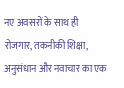नए अवसरों के साथ ही रोजगार, तकनीकी शिक्षा, अनुसंधान और नवाचार का एक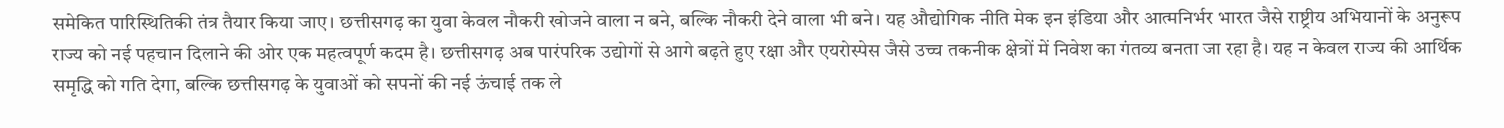समेकित पारिस्थितिकी तंत्र तैयार किया जाए। छत्तीसगढ़ का युवा केवल नौकरी खोजने वाला न बने, बल्कि नौकरी देने वाला भी बने। यह औद्योगिक नीति मेक इन इंडिया और आत्मनिर्भर भारत जैसे राष्ट्रीय अभियानों के अनुरूप राज्य को नई पहचान दिलाने की ओर एक महत्वपूर्ण कदम है। छत्तीसगढ़ अब पारंपरिक उद्योगों से आगे बढ़ते हुए रक्षा और एयरोस्पेस जैसे उच्च तकनीक क्षेत्रों में निवेश का गंतव्य बनता जा रहा है। यह न केवल राज्य की आर्थिक समृद्धि को गति देगा, बल्कि छत्तीसगढ़ के युवाओं को सपनों की नई ऊंचाई तक ले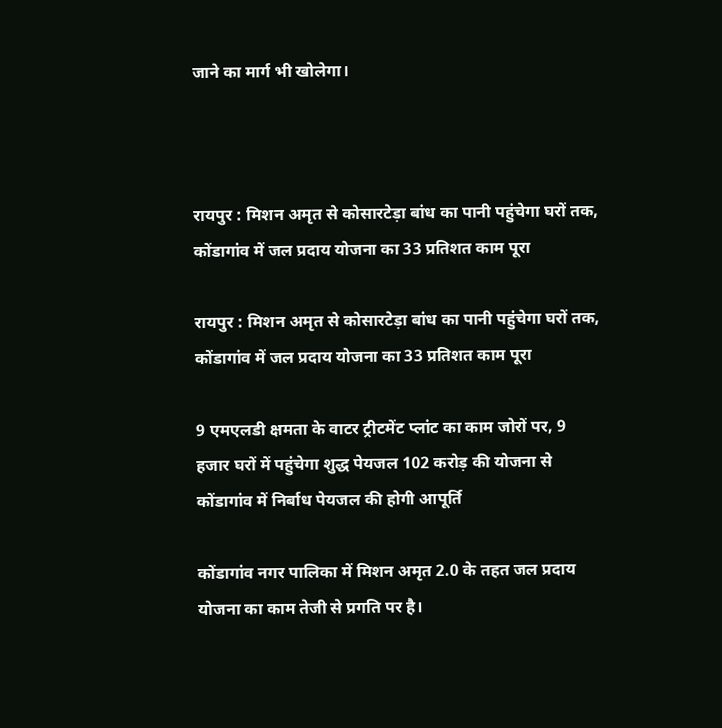जाने का मार्ग भी खोलेगा।



रायपुर : मिशन अमृत से कोसारटेड़ा बांध का पानी पहुंचेगा घरों तक, कोंडागांव में जल प्रदाय योजना का 33 प्रतिशत काम पूरा

रायपुर : मिशन अमृत से कोसारटेड़ा बांध का पानी पहुंचेगा घरों तक, कोंडागांव में जल प्रदाय योजना का 33 प्रतिशत काम पूरा

9 एमएलडी क्षमता के वाटर ट्रीटमेंट प्लांट का काम जोरों पर, 9 हजार घरों में पहुंचेगा शुद्ध पेयजल 102 करोड़ की योजना से कोंडागांव में निर्बाध पेयजल की होगी आपूर्ति

कोंडागांव नगर पालिका में मिशन अमृत 2.0 के तहत जल प्रदाय योजना का काम तेजी से प्रगति पर है।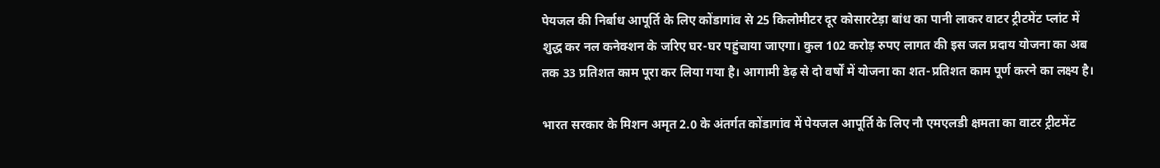पेयजल की निर्बाध आपूर्ति के लिए कोंडागांव से 25 किलोमीटर दूर कोसारटेड़ा बांध का पानी लाकर वाटर ट्रीटमेंट प्लांट में शुद्ध कर नल कनेक्शन के जरिए घर-घर पहुंचाया जाएगा। कुल 102 करोड़ रुपए लागत की इस जल प्रदाय योजना का अब तक 33 प्रतिशत काम पूरा कर लिया गया है। आगामी डेढ़ से दो वर्षों में योजना का शत-प्रतिशत काम पूर्ण करने का लक्ष्य है।

भारत सरकार के मिशन अमृत 2.0 के अंतर्गत कोंडागांव में पेयजल आपूर्ति के लिए नौ एमएलडी क्षमता का वाटर ट्रीटमेंट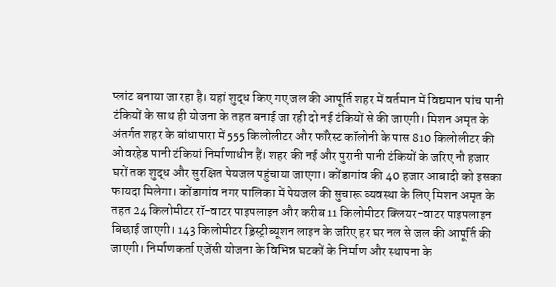प्लांट बनाया जा रहा है। यहां शुद्ध किए गए जल की आपूर्ति शहर में वर्तमान में विद्यमान पांच पानी टंकियों के साथ ही योजना के तहत बनाई जा रही दो नई टंकियों से की जाएगी। मिशन अमृत के अंतर्गत शहर के बांधापारा में 555 किलोलीटर और फॉरेस्ट कॉलोनी के पास 810 किलोलीटर की ओवरहेड पानी टंकियां निर्माणाधीन हैं। शहर की नई और पुरानी पानी टंकियों के जरिए नौ हजार घरों तक शुद्ध और सुरक्षित पेयजल पहुंचाया जाएगा। कोंडागांव की 40 हजार आबादी को इसका फायदा मिलेगा। कोंडागांव नगर पालिका में पेयजल की सुचारू व्यवस्था के लिए मिशन अमृत के तहत 24 किलोमीटर रॉ-वाटर पाइपलाइन और करीब 11 किलोमीटर क्लियर-वाटर पाइपलाइन बिछाई जाएगी। 143 किलोमीटर ड्रिस्ट्रीब्यूशन लाइन के जरिए हर घर नल से जल की आपूर्ति की जाएगी। निर्माणकर्ता एजेंसी योजना के विभिन्न घटकों के निर्माण और स्थापना के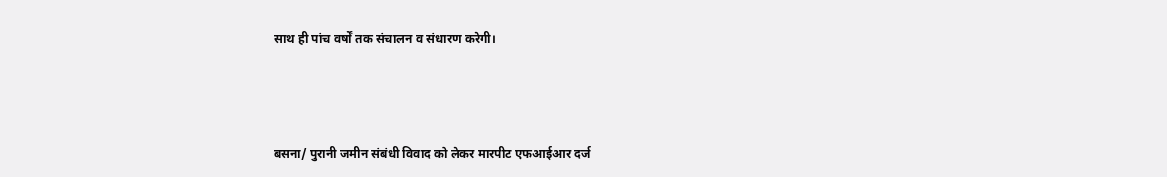साथ ही पांच वर्षों तक संचालन व संधारण करेगी।



बसना/ पुरानी जमीन संबंधी विवाद को लेकर मारपीट एफआईआर दर्ज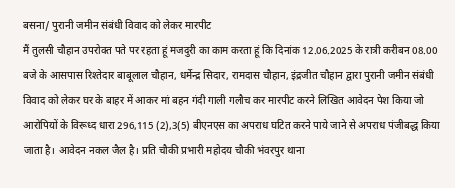बसना/ पुरानी जमीन संबंधी विवाद को लेकर मारपीट                                                                                                                  मैं तुलसी चौहान उपरोक्त पते पर रहता हूं मजदुरी का काम करता हूं कि दिनांक 12.06.2025 के रात्री करीबन 08.00 बजे के आसपास रिश्तेदार बाबूलाल चौहान, धर्मेन्द्र सिदार, रामदास चौहान, इंद्रजीत चौहान द्वारा पुरानी जमीन संबंधी विवाद को लेकर घर के बाहर में आकर मां बहन गंदी गाली गलौच कर मारपीट करने लिखित आवेदन पेश किया जो आरोपियों के विरूध्द धारा 296,115 (2),3(5) बीएनएस का अपराध घटित करने पाये जाने से अपराध पंजीबद्ध किया जाता है। आवेदन नकल जैल है। प्रति चौकी प्रभारी महोदय चौकी भंवरपुर थाना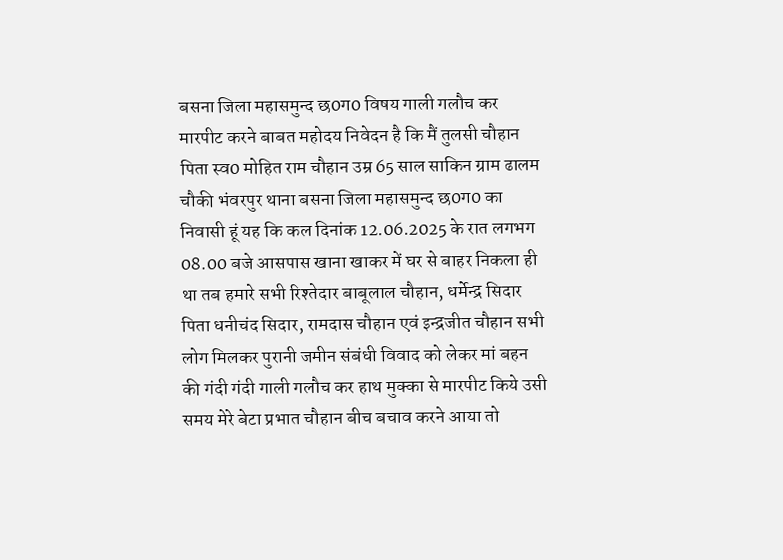बसना जिला महासमुन्द छ0ग0 विषय गाली गलौच कर मारपीट करने बाबत महोदय निवेदन है कि मैं तुलसी चौहान पिता स्व0 मोहित राम चौहान उम्र 65 साल साकिन ग्राम ढालम चौकी भंवरपुर थाना बसना जिला महासमुन्द छ0ग0 का निवासी हूं यह कि कल दिनांक 12.06.2025 के रात लगभग 08.00 बजे आसपास खाना खाकर में घर से बाहर निकला ही था तब हमारे सभी रिश्तेदार बाबूलाल चौहान, धर्मेन्द्र सिदार पिता धनीचंद सिदार, रामदास चौहान एवं इन्द्रजीत चौहान सभी लोग मिलकर पुरानी जमीन संबंधी विवाद को लेकर मां बहन की गंदी गंदी गाली गलौच कर हाथ मुक्का से मारपीट किये उसी समय मेरे बेटा प्रभात चौहान बीच बचाव करने आया तो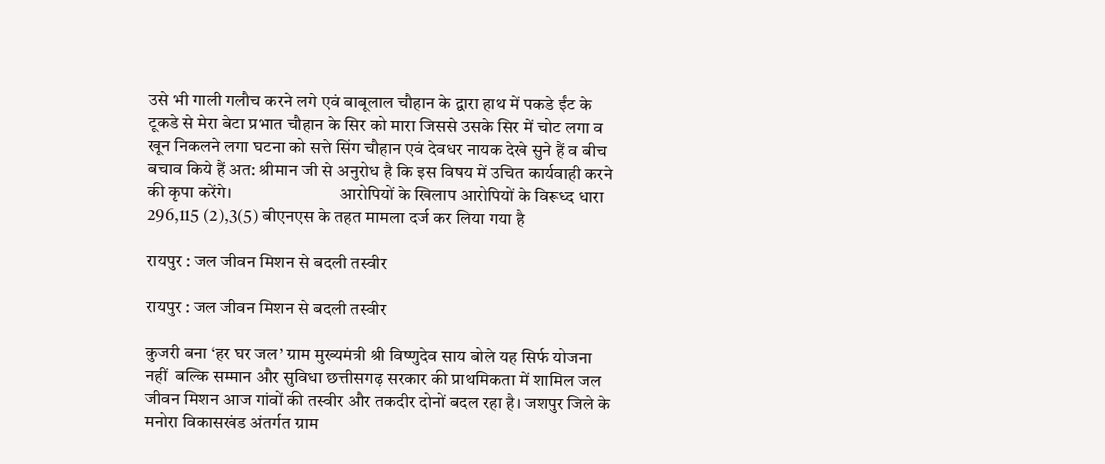उसे भी गाली गलौच करने लगे एवं बाबूलाल चौहान के द्वारा हाथ में पकडे ईंट के टूकडे से मेरा बेटा प्रभात चौहान के सिर को मारा जिससे उसके सिर में चोट लगा व खून निकलने लगा घटना को सत्ते सिंग चौहान एवं देवधर नायक देखे सुने हैं व बीच बचाव किये हैं अत: श्रीमान जी से अनुरोध है कि इस विषय में उचित कार्यवाही करने की कृपा करेंगे।                          आरोपियों के खिलाप आरोपियों के विरूध्द धारा 296,115 (2),3(5) बीएनएस के तहत मामला दर्ज कर लिया गया है

रायपुर : जल जीवन मिशन से बदली तस्वीर

रायपुर : जल जीवन मिशन से बदली तस्वीर

कुजरी बना ‘हर घर जल’ ग्राम मुख्यमंत्री श्री विष्णुदेव साय बोले यह सिर्फ योजना नहीं  बल्कि सम्मान और सुविधा छत्तीसगढ़ सरकार की प्राथमिकता में शामिल जल जीवन मिशन आज गांवों की तस्वीर और तकदीर दोनों बदल रहा है। जशपुर जिले के मनोरा विकासखंड अंतर्गत ग्राम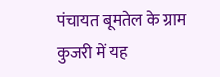पंचायत बूमतेल के ग्राम कुजरी में यह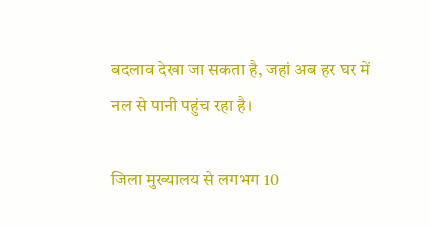बदलाव देखा जा सकता है, जहां अब हर घर में नल से पानी पहुंच रहा है।

जिला मुख्यालय से लगभग 10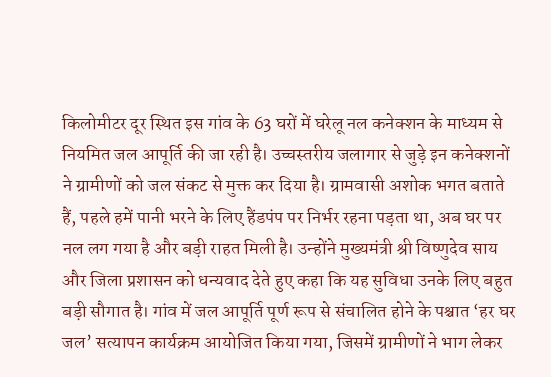किलोमीटर दूर स्थित इस गांव के 63 घरों में घरेलू नल कनेक्शन के माध्यम से नियमित जल आपूर्ति की जा रही है। उच्चस्तरीय जलागार से जुड़े इन कनेक्शनों ने ग्रामीणों को जल संकट से मुक्त कर दिया है। ग्रामवासी अशोक भगत बताते हैं, पहले हमें पानी भरने के लिए हैंडपंप पर निर्भर रहना पड़ता था, अब घर पर नल लग गया है और बड़ी राहत मिली है। उन्होंने मुख्यमंत्री श्री विष्णुदेव साय और जिला प्रशासन को धन्यवाद देते हुए कहा कि यह सुविधा उनके लिए बहुत बड़ी सौगात है। गांव में जल आपूर्ति पूर्ण रूप से संचालित होने के पश्चात ‘हर घर जल’ सत्यापन कार्यक्रम आयोजित किया गया, जिसमें ग्रामीणों ने भाग लेकर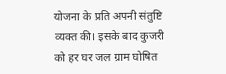योजना के प्रति अपनी संतुष्टि व्यक्त की। इसके बाद कुजरी को हर घर जल ग्राम घोषित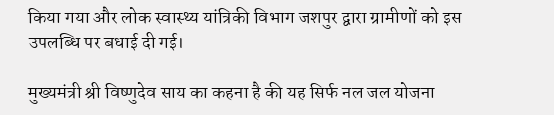किया गया और लोक स्वास्थ्य यांत्रिकी विभाग जशपुर द्वारा ग्रामीणों को इस उपलब्धि पर बधाई दी गई।

मुख्यमंत्री श्री विष्णुदेव साय का कहना है की यह सिर्फ नल जल योजना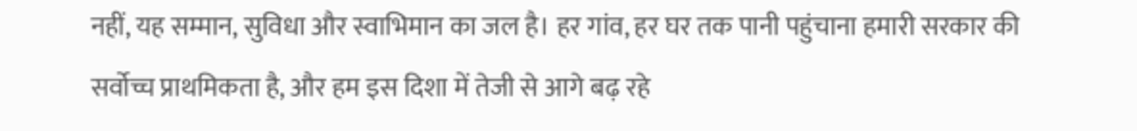नहीं, यह सम्मान, सुविधा और स्वाभिमान का जल है। हर गांव, हर घर तक पानी पहुंचाना हमारी सरकार की सर्वोच्च प्राथमिकता है, और हम इस दिशा में तेजी से आगे बढ़ रहे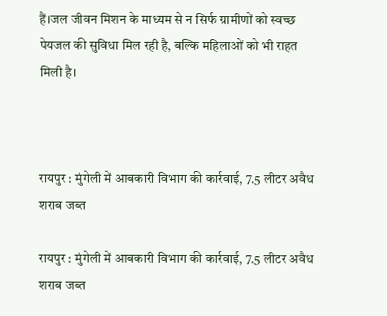हैं।जल जीवन मिशन के माध्यम से न सिर्फ ग्रामीणों को स्वच्छ पेयजल की सुविधा मिल रही है, बल्कि महिलाओं को भी राहत मिली है।



रायपुर : मुंगेली में आबकारी विभाग की कार्रवाई, 7.5 लीटर अवैध शराब जब्त

रायपुर : मुंगेली में आबकारी विभाग की कार्रवाई, 7.5 लीटर अवैध शराब जब्त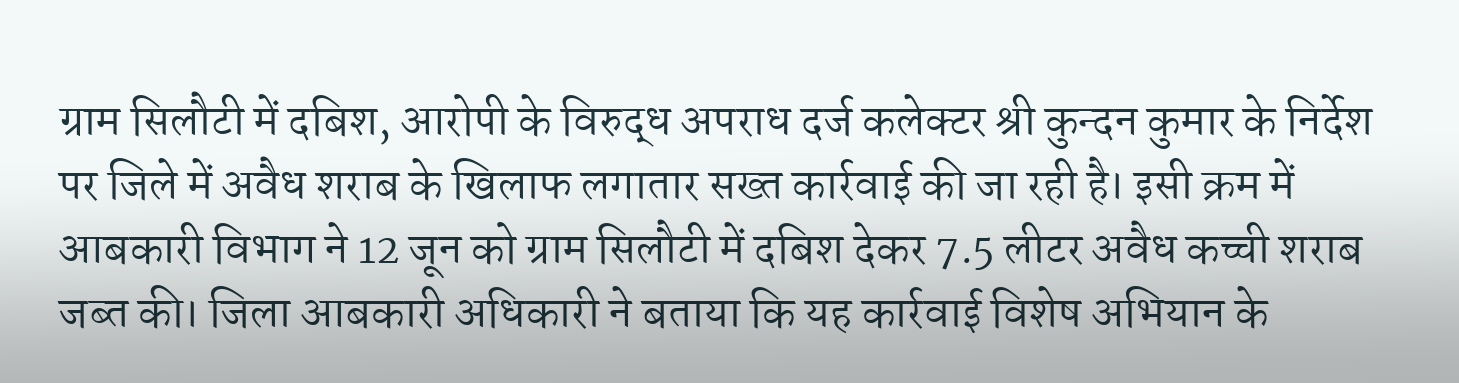ग्राम सिलौटी में दबिश, आरोपी के विरुद्ध अपराध दर्ज कलेक्टर श्री कुन्दन कुमार के निर्देश पर जिले में अवैध शराब के खिलाफ लगातार सख्त कार्रवाई की जा रही है। इसी क्रम में आबकारी विभाग ने 12 जून को ग्राम सिलौटी में दबिश देकर 7.5 लीटर अवैध कच्ची शराब जब्त की। जिला आबकारी अधिकारी ने बताया कि यह कार्रवाई विशेष अभियान के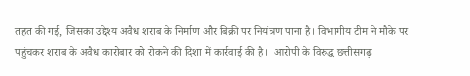तहत की गई, जिसका उद्देश्य अवैध शराब के निर्माण और बिक्री पर नियंत्रण पाना है। विभागीय टीम ने मौके पर पहुंचकर शराब के अवैध कारोबार को रोकने की दिशा में कार्रवाई की है।  आरोपी के विरुद्ध छत्तीसगढ़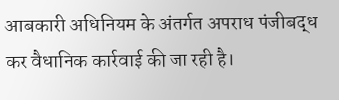आबकारी अधिनियम के अंतर्गत अपराध पंजीबद्ध कर वैधानिक कार्रवाई की जा रही है।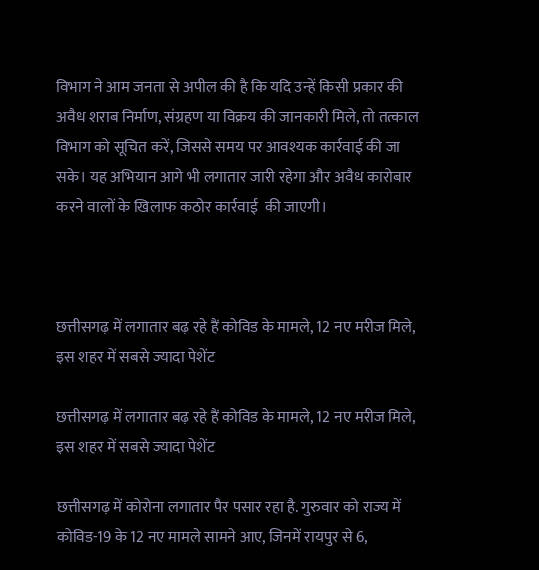विभाग ने आम जनता से अपील की है कि यदि उन्हें किसी प्रकार की अवैध शराब निर्माण, संग्रहण या विक्रय की जानकारी मिले, तो तत्काल विभाग को सूचित करें, जिससे समय पर आवश्यक कार्रवाई की जा सके। यह अभियान आगे भी लगातार जारी रहेगा और अवैध कारोबार करने वालों के खिलाफ कठोर कार्रवाई  की जाएगी।



छत्तीसगढ़ में लगातार बढ़ रहे हैं कोविड के मामले, 12 नए मरीज मिले, इस शहर में सबसे ज्यादा पेशेंट

छत्तीसगढ़ में लगातार बढ़ रहे हैं कोविड के मामले, 12 नए मरीज मिले, इस शहर में सबसे ज्यादा पेशेंट

छत्तीसगढ़ में कोरोना लगातार पैर पसार रहा है. गुरुवार को राज्य में कोविड-19 के 12 नए मामले सामने आए, जिनमें रायपुर से 6,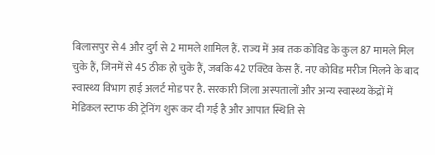बिलासपुर से 4 और दुर्ग से 2 मामले शामिल हैं. राज्य में अब तक कोविड के कुल 87 मामले मिल चुके हैं, जिनमें से 45 ठीक हो चुके हैं, जबकि 42 एक्टिव केस हैं. नए कोविड मरीज मिलने के बाद स्वास्थ्य विभाग हाई अलर्ट मोड पर है. सरकारी जिला अस्पतालों और अन्य स्वास्थ्य केंद्रों में मेडिकल स्टाफ की ट्रेनिंग शुरू कर दी गई है और आपात स्थिति से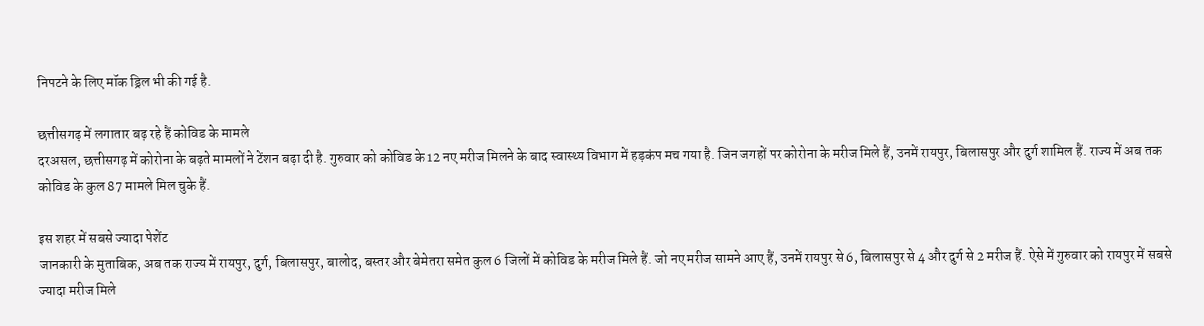निपटने के लिए मॉक ड्रिल भी की गई है.

छत्तीसगढ़ में लगातार बढ़ रहे हैं कोविड के मामले
दरअसल, छत्तीसगढ़ में कोरोना के बढ़ते मामलों ने टेंशन बढ़ा दी है. गुरुवार को कोविड के 12 नए मरीज मिलने के बाद स्वास्थ्य विभाग में हड़कंप मच गया है. जिन जगहों पर कोरोना के मरीज मिले हैं, उनमें रायपुर, बिलासपुर और दुर्ग शामिल हैं. राज्य में अब तक कोविड के कुल 87 मामले मिल चुके हैं.

इस शहर में सबसे ज्यादा पेशेंट
जानकारी के मुताबिक, अब तक राज्य में रायपुर, दुर्ग, बिलासपुर, बालोद, बस्तर और बेमेतरा समेत कुल 6 जिलों में कोविड के मरीज मिले हैं. जो नए मरीज सामने आए हैं, उनमें रायपुर से 6, बिलासपुर से 4 और दुर्ग से 2 मरीज हैं. ऐसे में गुरुवार को रायपुर में सबसे ज्यादा मरीज मिले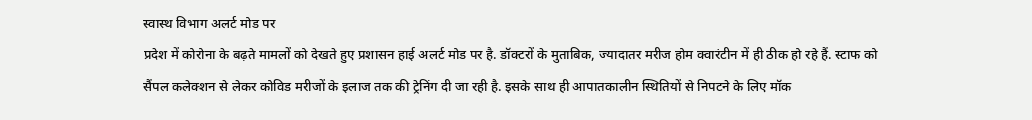स्वास्थ विभाग अलर्ट मोड पर
प्रदेश में कोरोना के बढ़ते मामलों को देखते हुए प्रशासन हाई अलर्ट मोड पर है. डॉक्टरों के मुताबिक, ज्यादातर मरीज होम क्वारंटीन में ही ठीक हो रहे हैं. स्टाफ को सैंपल कलेक्शन से लेकर कोविड मरीजों के इलाज तक की ट्रेनिंग दी जा रही है. इसके साथ ही आपातकालीन स्थितियों से निपटने के लिए मॉक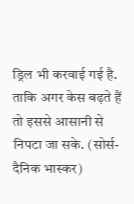ड्रिल भी करवाई गई है. ताकि अगर केस बढ़ते हैं तो इससे आसानी से निपटा जा सके. (सोर्स-दैनिक भास्कर)